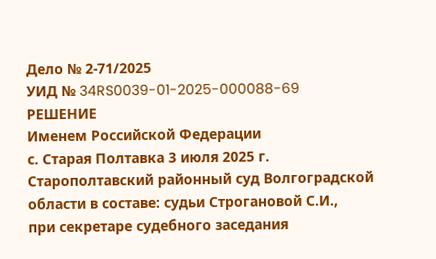Дело № 2-71/2025
УИД № 34RS0039-01-2025-000088-69
РЕШЕНИЕ
Именем Российской Федерации
с. Старая Полтавка 3 июля 2025 г.
Старополтавский районный суд Волгоградской области в составе: судьи Строгановой С.И.,
при секретаре судебного заседания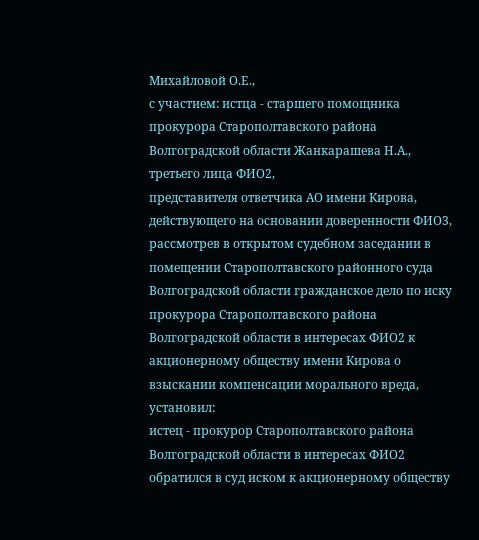Михайловой О.Е.,
с участием: истца - старшего помощника прокурора Старополтавского района Волгоградской области Жанкарашева Н.А.,
третьего лица ФИО2,
представителя ответчика АО имени Кирова, действующего на основании доверенности ФИО3,
рассмотрев в открытом судебном заседании в помещении Старополтавского районного суда Волгоградской области гражданское дело по иску прокурора Старополтавского района Волгоградской области в интересах ФИО2 к акционерному обществу имени Кирова о взыскании компенсации морального вреда,
установил:
истец - прокурор Старополтавского района Волгоградской области в интересах ФИО2 обратился в суд иском к акционерному обществу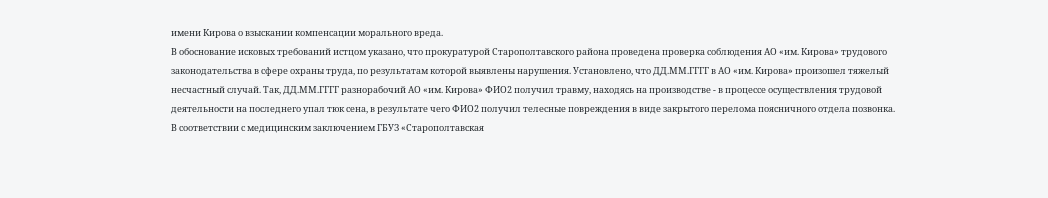имени Кирова о взыскании компенсации морального вреда.
В обоснование исковых требований истцом указано, что прокуратурой Старополтавского района проведена проверка соблюдения АО «им. Кирова» трудового законодательства в сфере охраны труда, по результатам которой выявлены нарушения. Установлено, что ДД.ММ.ГГГГ в АО «им. Кирова» произошел тяжелый несчастный случай. Так, ДД.ММ.ГГГГ разнорабочий АО «им. Кирова» ФИО2 получил травму, находясь на производстве - в процессе осуществления трудовой деятельности на последнего упал тюк сена, в результате чего ФИО2 получил телесные повреждения в виде закрытого перелома поясничного отдела позвонка. В соответствии с медицинским заключением ГБУЗ «Старополтавская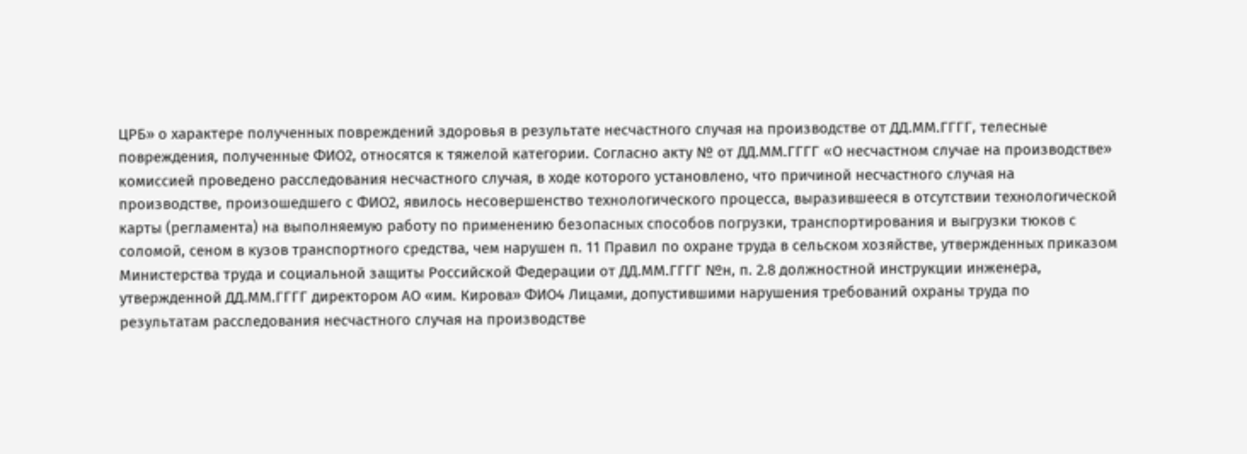ЦРБ» о характере полученных повреждений здоровья в результате несчастного случая на производстве от ДД.ММ.ГГГГ, телесные повреждения, полученные ФИО2, относятся к тяжелой категории. Согласно акту № от ДД.ММ.ГГГГ «О несчастном случае на производстве» комиссией проведено расследования несчастного случая, в ходе которого установлено, что причиной несчастного случая на производстве, произошедшего с ФИО2, явилось несовершенство технологического процесса, выразившееся в отсутствии технологической карты (регламента) на выполняемую работу по применению безопасных способов погрузки, транспортирования и выгрузки тюков с соломой, сеном в кузов транспортного средства, чем нарушен п. 11 Правил по охране труда в сельском хозяйстве, утвержденных приказом Министерства труда и социальной защиты Российской Федерации от ДД.ММ.ГГГГ №н, п. 2.8 должностной инструкции инженера, утвержденной ДД.ММ.ГГГГ директором АО «им. Кирова» ФИО4 Лицами, допустившими нарушения требований охраны труда по результатам расследования несчастного случая на производстве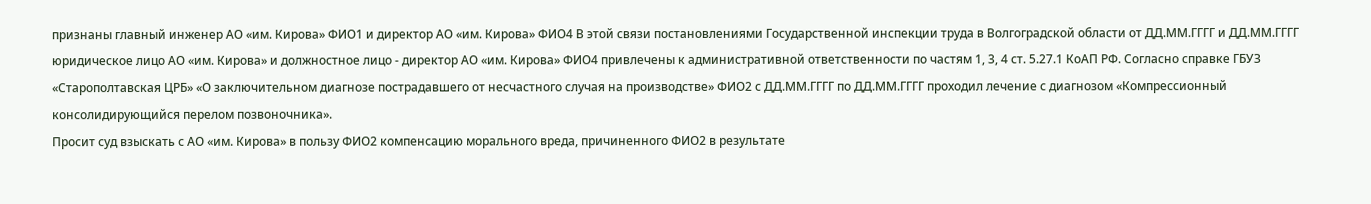признаны главный инженер АО «им. Кирова» ФИО1 и директор АО «им. Кирова» ФИО4 В этой связи постановлениями Государственной инспекции труда в Волгоградской области от ДД.ММ.ГГГГ и ДД.ММ.ГГГГ юридическое лицо АО «им. Кирова» и должностное лицо - директор АО «им. Кирова» ФИО4 привлечены к административной ответственности по частям 1, 3, 4 ст. 5.27.1 КоАП РФ. Согласно справке ГБУЗ «Старополтавская ЦРБ» «О заключительном диагнозе пострадавшего от несчастного случая на производстве» ФИО2 с ДД.ММ.ГГГГ по ДД.ММ.ГГГГ проходил лечение с диагнозом «Компрессионный консолидирующийся перелом позвоночника».
Просит суд взыскать с АО «им. Кирова» в пользу ФИО2 компенсацию морального вреда, причиненного ФИО2 в результате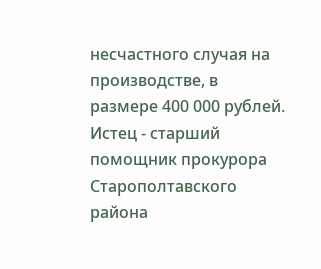несчастного случая на производстве, в размере 400 000 рублей.
Истец - старший помощник прокурора Старополтавского района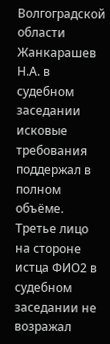Волгоградской области Жанкарашев Н.А. в судебном заседании исковые требования поддержал в полном объёме.
Третье лицо на стороне истца ФИО2 в судебном заседании не возражал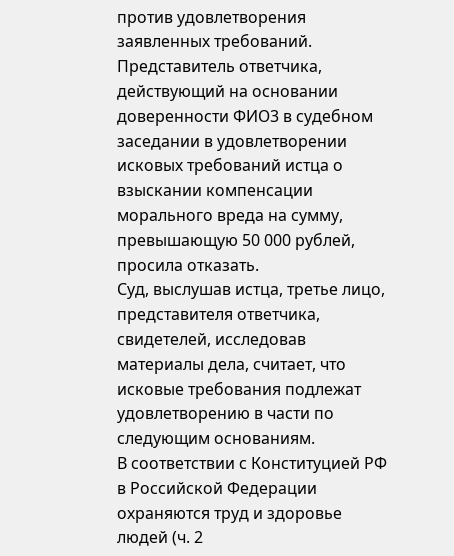против удовлетворения заявленных требований.
Представитель ответчика, действующий на основании доверенности ФИО3 в судебном заседании в удовлетворении исковых требований истца о взыскании компенсации морального вреда на сумму, превышающую 50 000 рублей, просила отказать.
Суд, выслушав истца, третье лицо, представителя ответчика, свидетелей, исследовав материалы дела, считает, что исковые требования подлежат удовлетворению в части по следующим основаниям.
В соответствии с Конституцией РФ в Российской Федерации охраняются труд и здоровье людей (ч. 2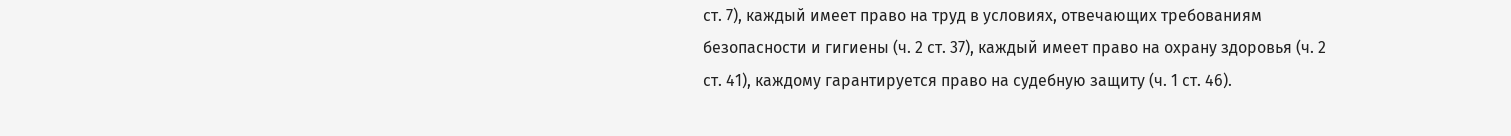ст. 7), каждый имеет право на труд в условиях, отвечающих требованиям безопасности и гигиены (ч. 2 ст. 37), каждый имеет право на охрану здоровья (ч. 2 ст. 41), каждому гарантируется право на судебную защиту (ч. 1 ст. 46).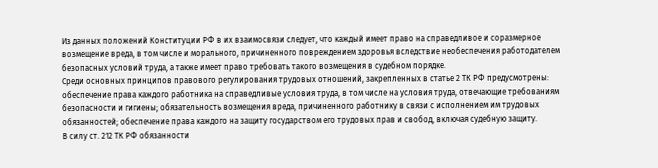Из данных положений Конституции РФ в их взаимосвязи следует, что каждый имеет право на справедливое и соразмерное возмещение вреда, в том числе и морального, причиненного повреждением здоровья вследствие необеспечения работодателем безопасных условий труда, а также имеет право требовать такого возмещения в судебном порядке.
Среди основных принципов правового регулирования трудовых отношений, закрепленных в статье 2 ТК РФ предусмотрены: обеспечение права каждого работника на справедливые условия труда, в том числе на условия труда, отвечающие требованиям безопасности и гигиены; обязательность возмещения вреда, причиненного работнику в связи с исполнением им трудовых обязанностей; обеспечение права каждого на защиту государством его трудовых прав и свобод, включая судебную защиту.
В силу ст. 212 ТК РФ обязанности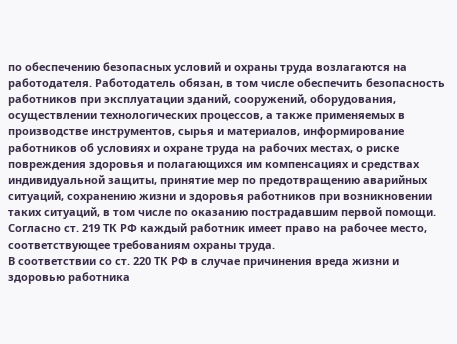по обеспечению безопасных условий и охраны труда возлагаются на работодателя. Работодатель обязан, в том числе обеспечить безопасность работников при эксплуатации зданий, сооружений, оборудования, осуществлении технологических процессов, а также применяемых в производстве инструментов, сырья и материалов, информирование работников об условиях и охране труда на рабочих местах, о риске повреждения здоровья и полагающихся им компенсациях и средствах индивидуальной защиты, принятие мер по предотвращению аварийных ситуаций, сохранению жизни и здоровья работников при возникновении таких ситуаций, в том числе по оказанию пострадавшим первой помощи.
Согласно ст. 219 ТК РФ каждый работник имеет право на рабочее место, соответствующее требованиям охраны труда.
В соответствии со ст. 220 ТК РФ в случае причинения вреда жизни и здоровью работника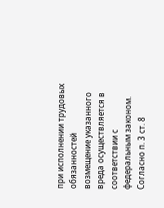при исполнении трудовых обязанностей возмещение указанного вреда осуществляется в соответствии с федеральным законом.
Согласно п. 3 ст. 8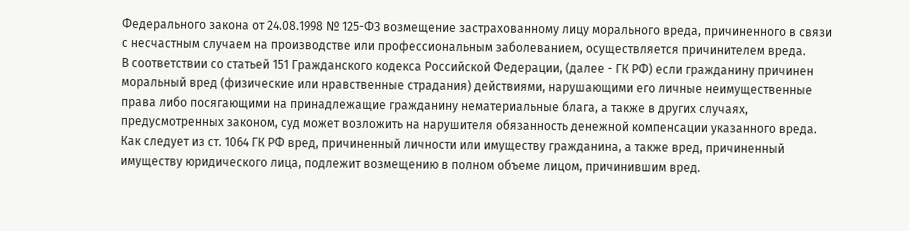Федерального закона от 24.08.1998 № 125-ФЗ возмещение застрахованному лицу морального вреда, причиненного в связи с несчастным случаем на производстве или профессиональным заболеванием, осуществляется причинителем вреда.
В соответствии со статьей 151 Гражданского кодекса Российской Федерации, (далее - ГК РФ) если гражданину причинен моральный вред (физические или нравственные страдания) действиями, нарушающими его личные неимущественные права либо посягающими на принадлежащие гражданину нематериальные блага, а также в других случаях, предусмотренных законом, суд может возложить на нарушителя обязанность денежной компенсации указанного вреда.
Как следует из ст. 1064 ГК РФ вред, причиненный личности или имуществу гражданина, а также вред, причиненный имуществу юридического лица, подлежит возмещению в полном объеме лицом, причинившим вред.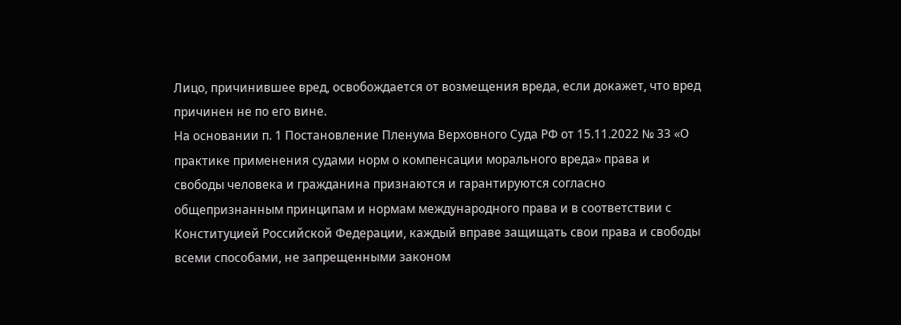Лицо, причинившее вред, освобождается от возмещения вреда, если докажет, что вред причинен не по его вине.
На основании п. 1 Постановление Пленума Верховного Суда РФ от 15.11.2022 № 33 «О практике применения судами норм о компенсации морального вреда» права и свободы человека и гражданина признаются и гарантируются согласно общепризнанным принципам и нормам международного права и в соответствии с Конституцией Российской Федерации, каждый вправе защищать свои права и свободы всеми способами, не запрещенными законом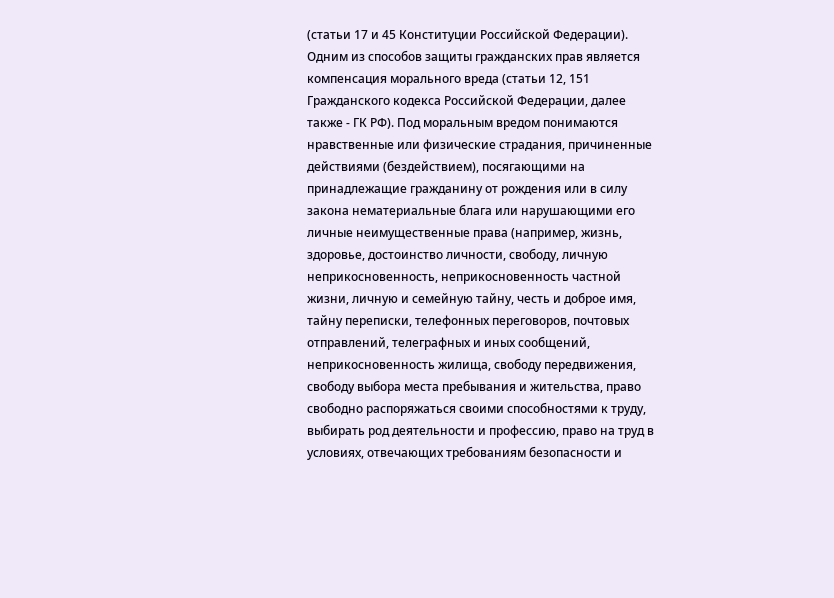(статьи 17 и 45 Конституции Российской Федерации). Одним из способов защиты гражданских прав является компенсация морального вреда (статьи 12, 151 Гражданского кодекса Российской Федерации, далее также - ГК РФ). Под моральным вредом понимаются нравственные или физические страдания, причиненные действиями (бездействием), посягающими на принадлежащие гражданину от рождения или в силу закона нематериальные блага или нарушающими его личные неимущественные права (например, жизнь, здоровье, достоинство личности, свободу, личную неприкосновенность, неприкосновенность частной жизни, личную и семейную тайну, честь и доброе имя, тайну переписки, телефонных переговоров, почтовых отправлений, телеграфных и иных сообщений, неприкосновенность жилища, свободу передвижения, свободу выбора места пребывания и жительства, право свободно распоряжаться своими способностями к труду, выбирать род деятельности и профессию, право на труд в условиях, отвечающих требованиям безопасности и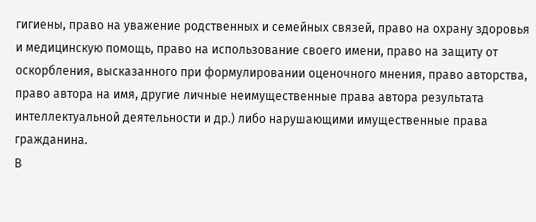гигиены, право на уважение родственных и семейных связей, право на охрану здоровья и медицинскую помощь, право на использование своего имени, право на защиту от оскорбления, высказанного при формулировании оценочного мнения, право авторства, право автора на имя, другие личные неимущественные права автора результата интеллектуальной деятельности и др.) либо нарушающими имущественные права гражданина.
В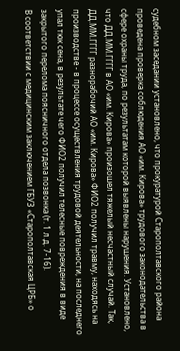судебном заседании установлено, что прокуратурой Старополтавского района проведена проверка соблюдения АО «им. Кирова» трудового законодательства в сфере охраны труда, по результатам которой выявлены нарушения. Установлено, что ДД.ММ.ГГГГ в АО «им. Кирова» произошел тяжелый несчастный случай. Так, ДД.ММ.ГГГГ разнорабочий АО «им. Кирова» ФИО2 получил травму, находясь на производстве - в процессе осуществления трудовой деятельности, на последнего упал тюк сена, в результате чего ФИО2 получил телесные повреждения в виде закрытого перелома поясничного отдела позвонка (т. 1 л.д. 7-16).
В соответствии с медицинским заключением ГБУЗ «Старополтавская ЦРБ» о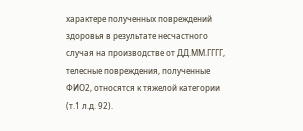характере полученных повреждений здоровья в результате несчастного случая на производстве от ДД.ММ.ГГГГ, телесные повреждения, полученные ФИО2, относятся к тяжелой категории (т.1 л.д. 92).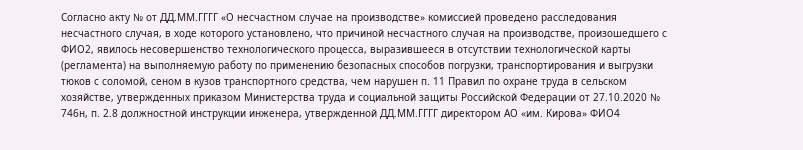Согласно акту № от ДД.ММ.ГГГГ «О несчастном случае на производстве» комиссией проведено расследования несчастного случая, в ходе которого установлено, что причиной несчастного случая на производстве, произошедшего с ФИО2, явилось несовершенство технологического процесса, выразившееся в отсутствии технологической карты (регламента) на выполняемую работу по применению безопасных способов погрузки, транспортирования и выгрузки тюков с соломой, сеном в кузов транспортного средства, чем нарушен п. 11 Правил по охране труда в сельском хозяйстве, утвержденных приказом Министерства труда и социальной защиты Российской Федерации от 27.10.2020 № 746н, п. 2.8 должностной инструкции инженера, утвержденной ДД.ММ.ГГГГ директором АО «им. Кирова» ФИО4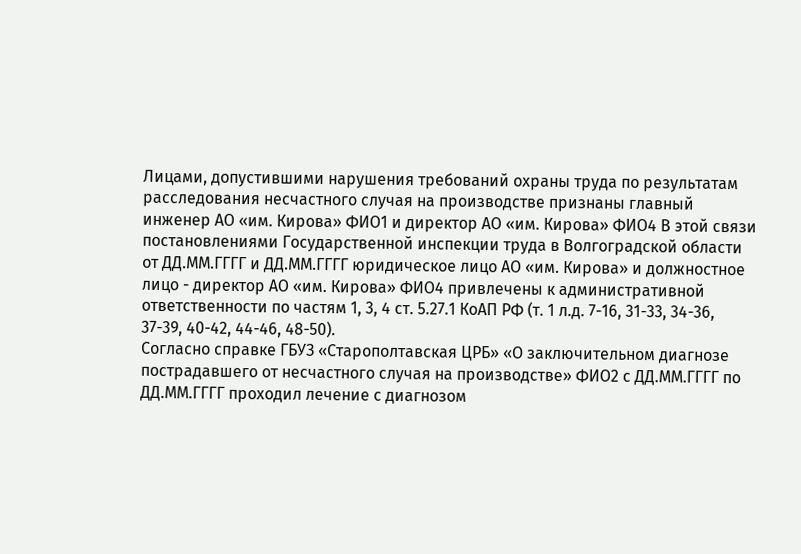Лицами, допустившими нарушения требований охраны труда по результатам расследования несчастного случая на производстве признаны главный инженер АО «им. Кирова» ФИО1 и директор АО «им. Кирова» ФИО4 В этой связи постановлениями Государственной инспекции труда в Волгоградской области от ДД.ММ.ГГГГ и ДД.ММ.ГГГГ юридическое лицо АО «им. Кирова» и должностное лицо - директор АО «им. Кирова» ФИО4 привлечены к административной ответственности по частям 1, 3, 4 ст. 5.27.1 КоАП РФ (т. 1 л.д. 7-16, 31-33, 34-36, 37-39, 40-42, 44-46, 48-50).
Согласно справке ГБУЗ «Старополтавская ЦРБ» «О заключительном диагнозе пострадавшего от несчастного случая на производстве» ФИО2 с ДД.ММ.ГГГГ по ДД.ММ.ГГГГ проходил лечение с диагнозом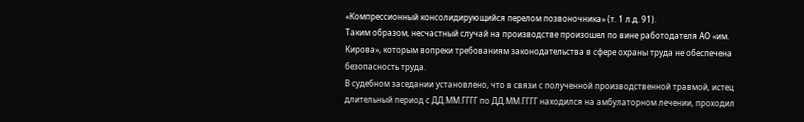«Компрессионный консолидирующийся перелом позвоночника» (т. 1 л.д. 91).
Таким образом, несчастный случай на производстве произошел по вине работодателя АО «им. Кирова», которым вопреки требованиям законодательства в сфере охраны труда не обеспечена безопасность труда.
В судебном заседании установлено, что в связи с полученной производственной травмой, истец длительный период с ДД.ММ.ГГГГ по ДД.ММ.ГГГГ находился на амбулаторном лечении, проходил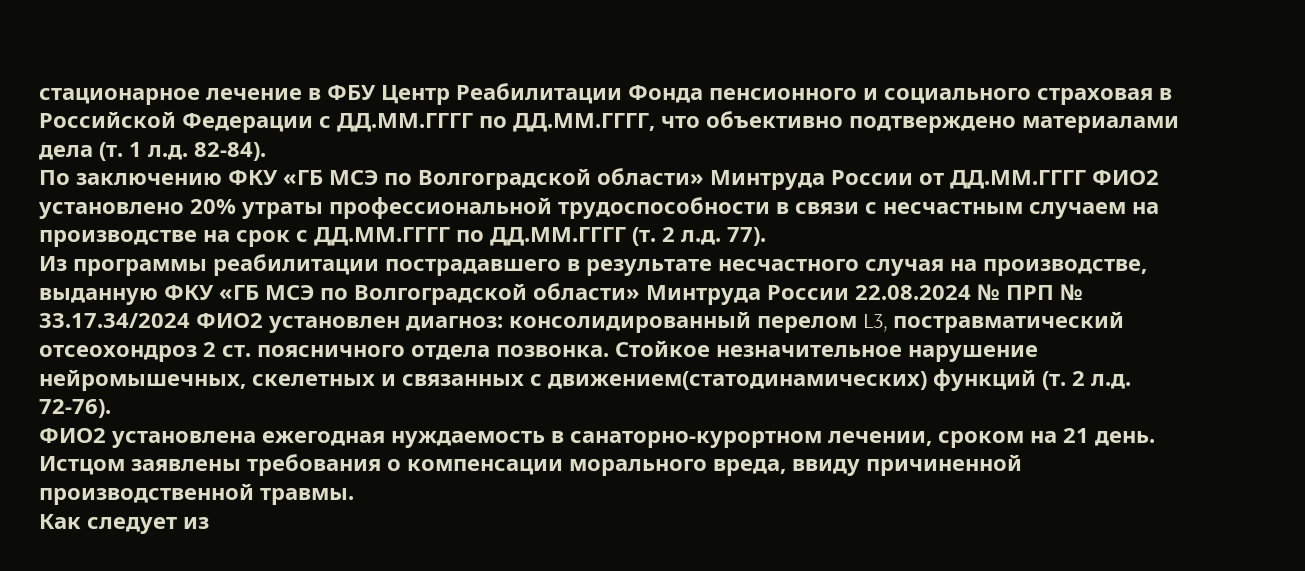стационарное лечение в ФБУ Центр Реабилитации Фонда пенсионного и социального страховая в Российской Федерации с ДД.ММ.ГГГГ по ДД.ММ.ГГГГ, что объективно подтверждено материалами дела (т. 1 л.д. 82-84).
По заключению ФКУ «ГБ МСЭ по Волгоградской области» Минтруда России от ДД.ММ.ГГГГ ФИО2 установлено 20% утраты профессиональной трудоспособности в связи с несчастным случаем на производстве на срок с ДД.ММ.ГГГГ по ДД.ММ.ГГГГ (т. 2 л.д. 77).
Из программы реабилитации пострадавшего в результате несчастного случая на производстве, выданную ФКУ «ГБ МСЭ по Волгоградской области» Минтруда России 22.08.2024 № ПРП № 33.17.34/2024 ФИО2 установлен диагноз: консолидированный перелом L3, постравматический отсеохондроз 2 ст. поясничного отдела позвонка. Стойкое незначительное нарушение нейромышечных, скелетных и связанных с движением(статодинамических) функций (т. 2 л.д. 72-76).
ФИО2 установлена ежегодная нуждаемость в санаторно-курортном лечении, сроком на 21 день.
Истцом заявлены требования о компенсации морального вреда, ввиду причиненной производственной травмы.
Как следует из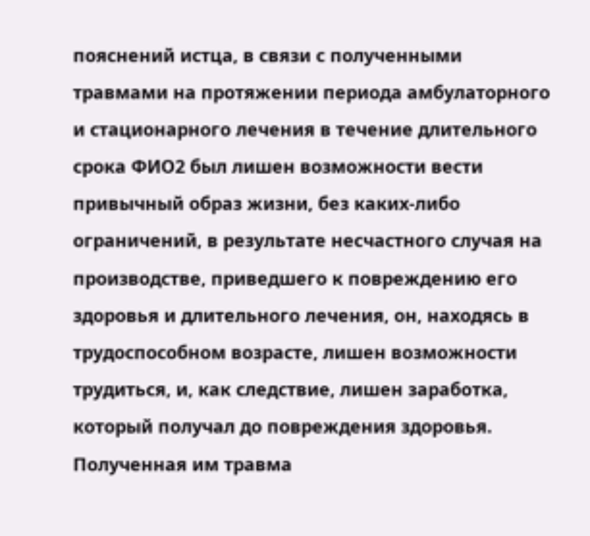пояснений истца, в связи с полученными травмами на протяжении периода амбулаторного и стационарного лечения в течение длительного срока ФИО2 был лишен возможности вести привычный образ жизни, без каких-либо ограничений, в результате несчастного случая на производстве, приведшего к повреждению его здоровья и длительного лечения, он, находясь в трудоспособном возрасте, лишен возможности трудиться, и, как следствие, лишен заработка, который получал до повреждения здоровья. Полученная им травма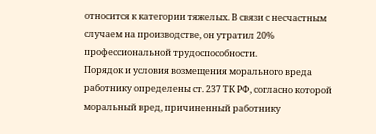относится к категории тяжелых. В связи с несчастным случаем на производстве, он утратил 20% профессиональной трудоспособности.
Порядок и условия возмещения морального вреда работнику определены ст. 237 ТК РФ, согласно которой моральный вред, причиненный работнику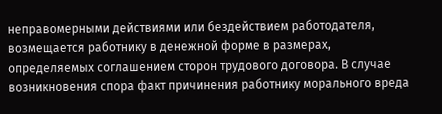неправомерными действиями или бездействием работодателя, возмещается работнику в денежной форме в размерах, определяемых соглашением сторон трудового договора. В случае возникновения спора факт причинения работнику морального вреда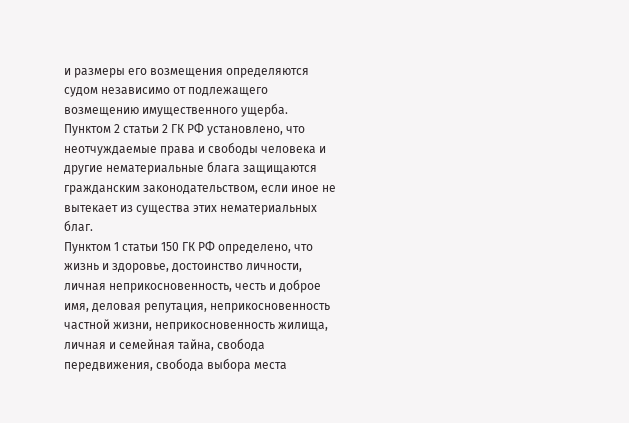и размеры его возмещения определяются судом независимо от подлежащего возмещению имущественного ущерба.
Пунктом 2 статьи 2 ГК РФ установлено, что неотчуждаемые права и свободы человека и другие нематериальные блага защищаются гражданским законодательством, если иное не вытекает из существа этих нематериальных благ.
Пунктом 1 статьи 150 ГК РФ определено, что жизнь и здоровье, достоинство личности, личная неприкосновенность, честь и доброе имя, деловая репутация, неприкосновенность частной жизни, неприкосновенность жилища, личная и семейная тайна, свобода передвижения, свобода выбора места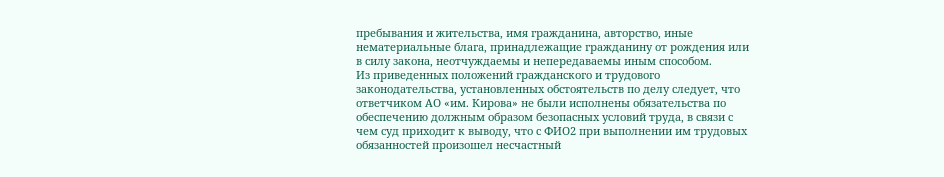пребывания и жительства, имя гражданина, авторство, иные нематериальные блага, принадлежащие гражданину от рождения или в силу закона, неотчуждаемы и непередаваемы иным способом.
Из приведенных положений гражданского и трудового законодательства, установленных обстоятельств по делу следует, что ответчиком АО «им. Кирова» не были исполнены обязательства по обеспечению должным образом безопасных условий труда, в связи с чем суд приходит к выводу, что с ФИО2 при выполнении им трудовых обязанностей произошел несчастный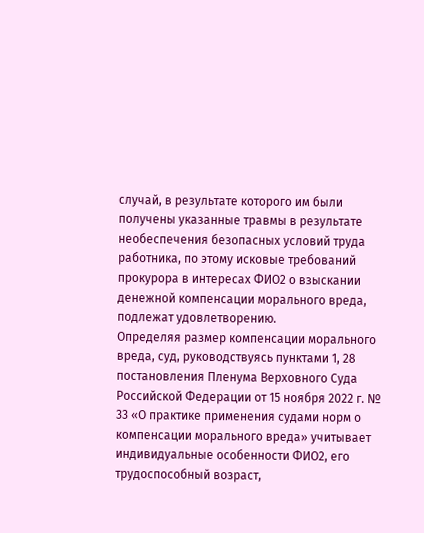случай, в результате которого им были получены указанные травмы в результате необеспечения безопасных условий труда работника, по этому исковые требований прокурора в интересах ФИО2 о взыскании денежной компенсации морального вреда, подлежат удовлетворению.
Определяя размер компенсации морального вреда, суд, руководствуясь пунктами 1, 28 постановления Пленума Верховного Суда Российской Федерации от 15 ноября 2022 г. № 33 «О практике применения судами норм о компенсации морального вреда» учитывает индивидуальные особенности ФИО2, его трудоспособный возраст,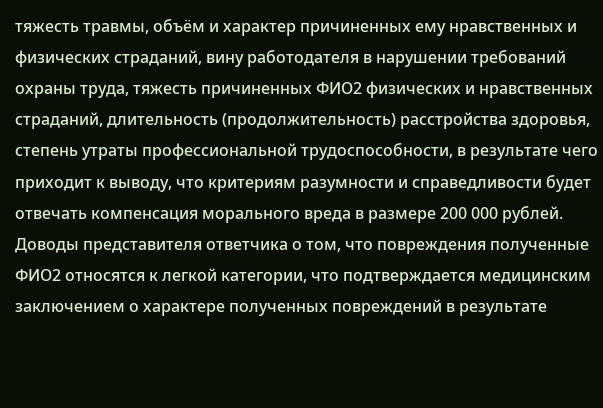тяжесть травмы, объём и характер причиненных ему нравственных и физических страданий, вину работодателя в нарушении требований охраны труда, тяжесть причиненных ФИО2 физических и нравственных страданий, длительность (продолжительность) расстройства здоровья, степень утраты профессиональной трудоспособности, в результате чего приходит к выводу, что критериям разумности и справедливости будет отвечать компенсация морального вреда в размере 200 000 рублей.
Доводы представителя ответчика о том, что повреждения полученные ФИО2 относятся к легкой категории, что подтверждается медицинским заключением о характере полученных повреждений в результате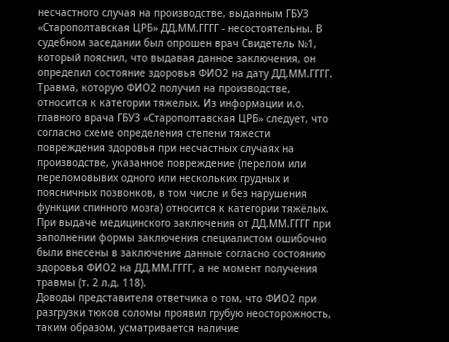несчастного случая на производстве, выданным ГБУЗ «Старополтавская ЦРБ» ДД.ММ.ГГГГ - несостоятельны. В судебном заседании был опрошен врач Свидетель №1, который пояснил, что выдавая данное заключения, он определил состояние здоровья ФИО2 на дату ДД.ММ.ГГГГ. Травма, которую ФИО2 получил на производстве, относится к категории тяжелых. Из информации и.о. главного врача ГБУЗ «Старополтавская ЦРБ» следует, что согласно схеме определения степени тяжести повреждения здоровья при несчастных случаях на производстве, указанное повреждение (перелом или переломовывих одного или нескольких грудных и поясничных позвонков, в том числе и без нарушения функции спинного мозга) относится к категории тяжёлых. При выдаче медицинского заключения от ДД.ММ.ГГГГ при заполнении формы заключения специалистом ошибочно были внесены в заключение данные согласно состоянию здоровья ФИО2 на ДД.ММ.ГГГГ, а не момент получения травмы (т. 2 л.д. 118).
Доводы представителя ответчика о том, что ФИО2 при разгрузки тюков соломы проявил грубую неосторожность, таким образом, усматривается наличие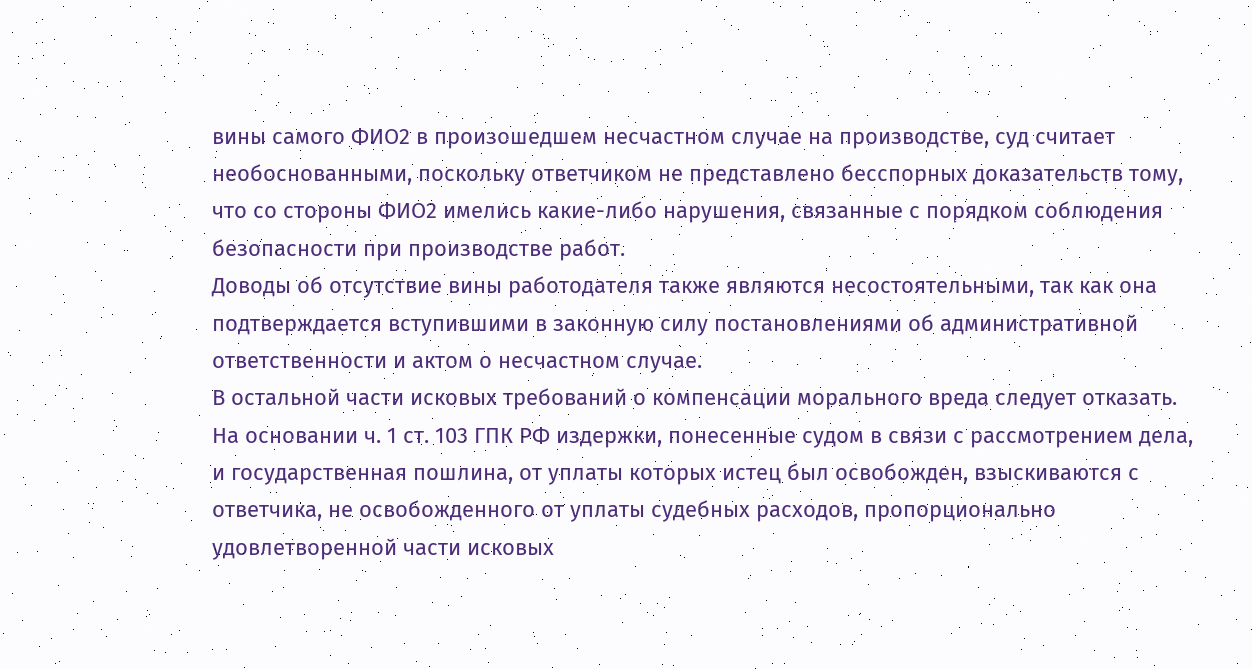вины самого ФИО2 в произошедшем несчастном случае на производстве, суд считает необоснованными, поскольку ответчиком не представлено бесспорных доказательств тому, что со стороны ФИО2 имелись какие-либо нарушения, связанные с порядком соблюдения безопасности при производстве работ.
Доводы об отсутствие вины работодателя также являются несостоятельными, так как она подтверждается вступившими в законную силу постановлениями об административной ответственности и актом о несчастном случае.
В остальной части исковых требований о компенсации морального вреда следует отказать.
На основании ч. 1 ст. 103 ГПК РФ издержки, понесенные судом в связи с рассмотрением дела, и государственная пошлина, от уплаты которых истец был освобожден, взыскиваются с ответчика, не освобожденного от уплаты судебных расходов, пропорционально удовлетворенной части исковых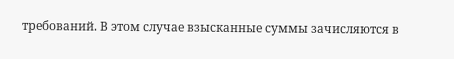требований. В этом случае взысканные суммы зачисляются в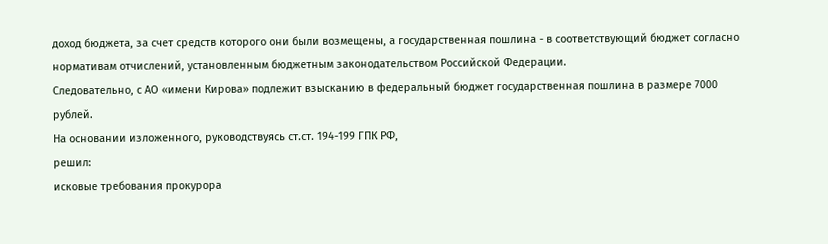доход бюджета, за счет средств которого они были возмещены, а государственная пошлина - в соответствующий бюджет согласно нормативам отчислений, установленным бюджетным законодательством Российской Федерации.
Следовательно, с АО «имени Кирова» подлежит взысканию в федеральный бюджет государственная пошлина в размере 7000 рублей.
На основании изложенного, руководствуясь ст.ст. 194-199 ГПК РФ,
решил:
исковые требования прокурора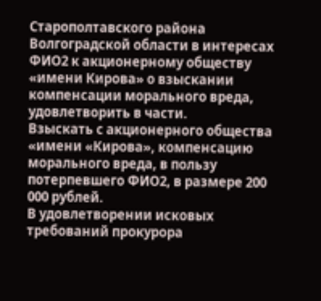Старополтавского района Волгоградской области в интересах ФИО2 к акционерному обществу «имени Кирова» о взыскании компенсации морального вреда, удовлетворить в части.
Взыскать с акционерного общества «имени «Кирова», компенсацию морального вреда, в пользу потерпевшего ФИО2, в размере 200 000 рублей.
В удовлетворении исковых требований прокурора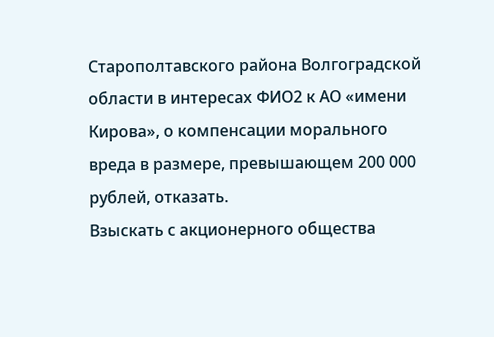Старополтавского района Волгоградской области в интересах ФИО2 к АО «имени Кирова», о компенсации морального вреда в размере, превышающем 200 000 рублей, отказать.
Взыскать с акционерного общества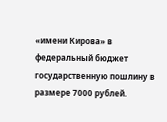«имени Кирова» в федеральный бюджет государственную пошлину в размере 7000 рублей.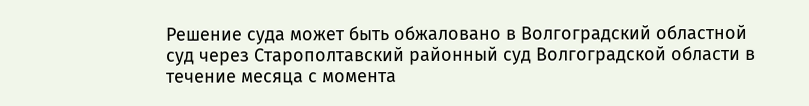Решение суда может быть обжаловано в Волгоградский областной суд через Старополтавский районный суд Волгоградской области в течение месяца с момента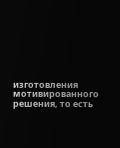изготовления мотивированного решения, то есть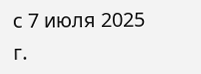с 7 июля 2025 г.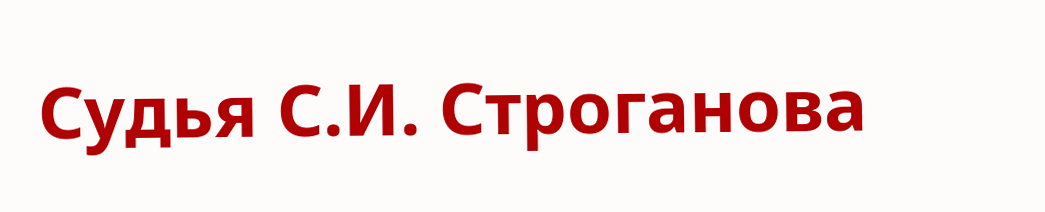Судья С.И. Строганова